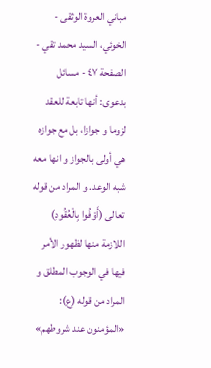مباني العروة الوثقى - الخوئي، السيد محمد تقي - الصفحة ٤٧ - مسائل
بدعوى: أنها تابعة للعقد لزوما و جوازا، بل مع جوازه هي أولى بالجواز و انها معه شبه الوعد. و المراد من قوله تعالى (أَوْفُوا بِالْعُقُودِ) اللازمة منها لظهور الأمر فيها في الوجوب المطلق و المراد من قوله (ع):
«المؤمنون عند شروطهم»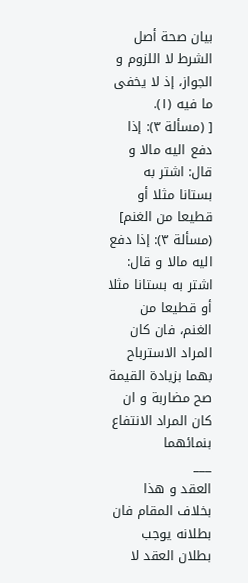بيان صحة أصل الشرط لا اللزوم و الجواز، إذ لا يخفى ما فيه (١).
[ (مسألة ٣): إذا دفع اليه مالا و قال: اشتر به بستانا مثلا أو قطيعا من الغنم]
(مسألة ٣): إذا دفع اليه مالا و قال: اشتر به بستانا مثلا أو قطيعا من الغنم، فان كان المراد الاسترباح بهما بزيادة القيمة صح مضاربة و ان كان المراد الانتفاع بنمائهما
___
العقد و هذا بخلاف المقام فان بطلانه يوجب بطلان العقد لا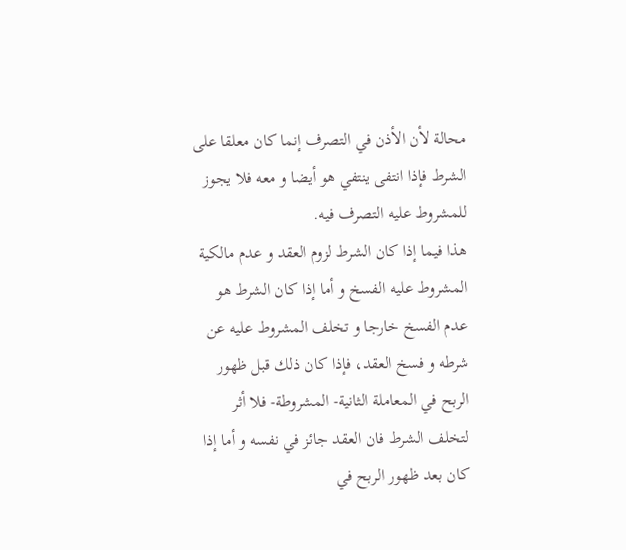محالة لأن الأذن في التصرف إنما كان معلقا على الشرط فإذا انتفى ينتفي هو أيضا و معه فلا يجوز للمشروط عليه التصرف فيه.
هذا فيما إذا كان الشرط لزوم العقد و عدم مالكية المشروط عليه الفسخ و أما إذا كان الشرط هو عدم الفسخ خارجا و تخلف المشروط عليه عن شرطه و فسخ العقد، فإذا كان ذلك قبل ظهور الربح في المعاملة الثانية- المشروطة- فلا أثر لتخلف الشرط فان العقد جائز في نفسه و أما إذا كان بعد ظهور الربح في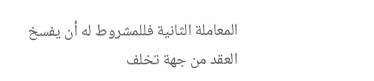المعاملة الثانية فللمشروط له أن يفسخ العقد من جهة تخلف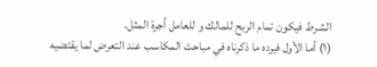الشرط فيكون تمام الربح للمالك و للعامل أجرة المثل.
(١) أما الأول فيرده ما ذكرناه في مباحث المكاسب عند التعرض لما يقتضيه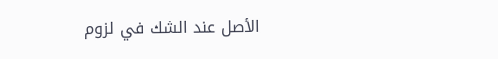الأصل عند الشك في لزوم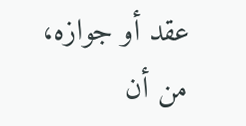عقد أو جوازه، من أن